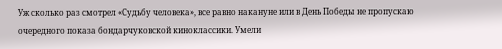Уж сколько раз смотрел «Судьбу человека», все равно накануне или в День Победы не пропускаю очередного показа бондарчуковской киноклассики. Умели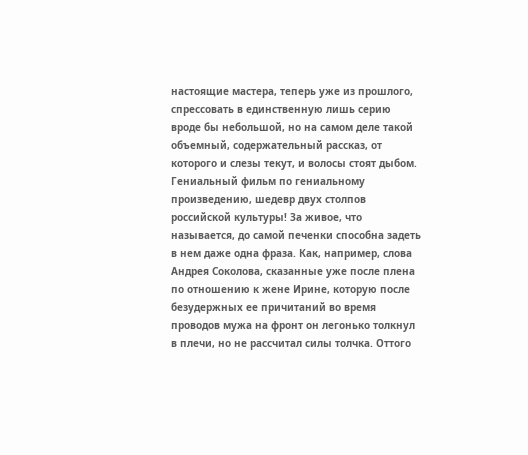настоящие мастера, теперь уже из прошлого, спрессовать в единственную лишь серию вроде бы небольшой, но на самом деле такой объемный, содержательный рассказ, от которого и слезы текут, и волосы стоят дыбом. Гениальный фильм по гениальному произведению, шедевр двух столпов российской культуры! За живое, что называется, до самой печенки способна задеть в нем даже одна фраза. Как, например, слова Андрея Соколова, сказанные уже после плена по отношению к жене Ирине, которую после безудержных ее причитаний во время проводов мужа на фронт он легонько толкнул в плечи, но не рассчитал силы толчка. Оттого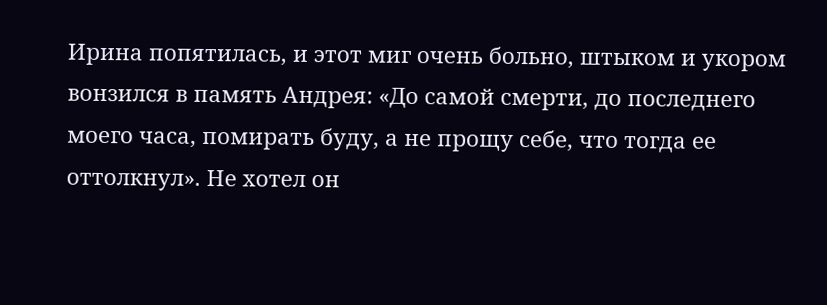Ирина попятилась, и этот миг очень больно, штыком и укором вонзился в память Андрея: «До самой смерти, до последнего моего часа, помирать буду, а не прощу себе, что тогда ее оттолкнул». Не хотел он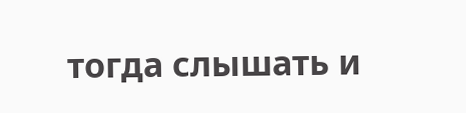тогда слышать и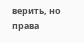верить, но права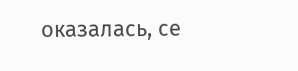оказалась, се